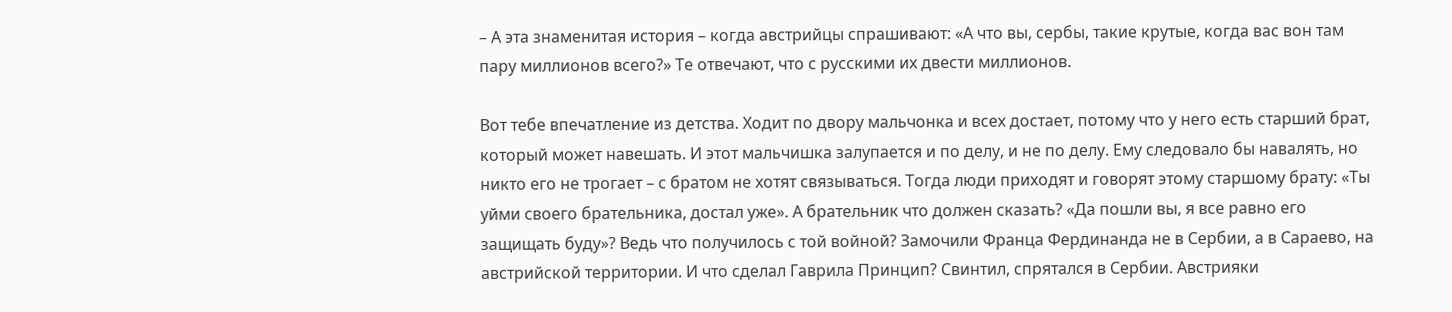– А эта знаменитая история – когда австрийцы спрашивают: «А что вы, сербы, такие крутые, когда вас вон там пару миллионов всего?» Те отвечают, что с русскими их двести миллионов.

Вот тебе впечатление из детства. Ходит по двору мальчонка и всех достает, потому что у него есть старший брат, который может навешать. И этот мальчишка залупается и по делу, и не по делу. Ему следовало бы навалять, но никто его не трогает – с братом не хотят связываться. Тогда люди приходят и говорят этому старшому брату: «Ты уйми своего брательника, достал уже». А брательник что должен сказать? «Да пошли вы, я все равно его защищать буду»? Ведь что получилось с той войной? Замочили Франца Фердинанда не в Сербии, а в Сараево, на австрийской территории. И что сделал Гаврила Принцип? Свинтил, спрятался в Сербии. Австрияки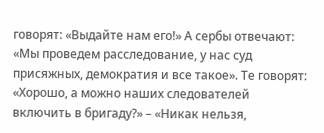говорят: «Выдайте нам его!» А сербы отвечают: «Мы проведем расследование, у нас суд присяжных, демократия и все такое». Те говорят: «Хорошо, а можно наших следователей включить в бригаду?» – «Никак нельзя,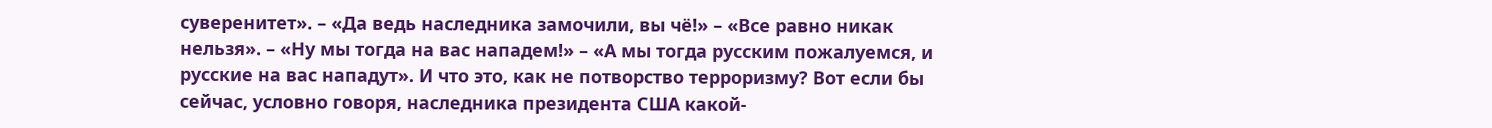суверенитет». – «Да ведь наследника замочили, вы чё!» – «Все равно никак нельзя». – «Ну мы тогда на вас нападем!» – «А мы тогда русским пожалуемся, и русские на вас нападут». И что это, как не потворство терроризму? Вот если бы сейчас, условно говоря, наследника президента США какой-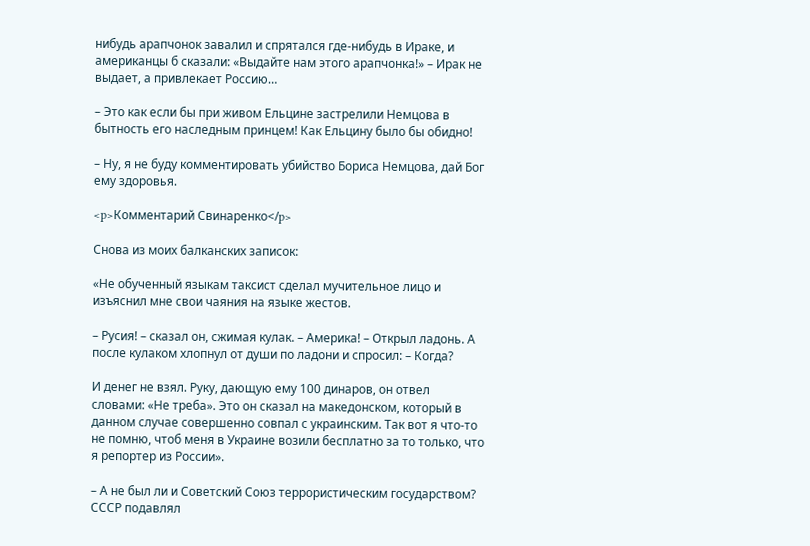нибудь арапчонок завалил и спрятался где-нибудь в Ираке, и американцы б сказали: «Выдайте нам этого арапчонка!» – Ирак не выдает, а привлекает Россию…

– Это как если бы при живом Ельцине застрелили Немцова в бытность его наследным принцем! Как Ельцину было бы обидно!

– Ну, я не буду комментировать убийство Бориса Немцова, дай Бог ему здоровья.

<p>Комментарий Свинаренко</p>

Снова из моих балканских записок:

«Не обученный языкам таксист сделал мучительное лицо и изъяснил мне свои чаяния на языке жестов.

– Русия! – сказал он, сжимая кулак. – Америка! – Открыл ладонь. А после кулаком хлопнул от души по ладони и спросил: – Когда?

И денег не взял. Руку, дающую ему 100 динаров, он отвел словами: «Не треба». Это он сказал на македонском, который в данном случае совершенно совпал с украинским. Так вот я что-то не помню, чтоб меня в Украине возили бесплатно за то только, что я репортер из России».

– А не был ли и Советский Союз террористическим государством? СССР подавлял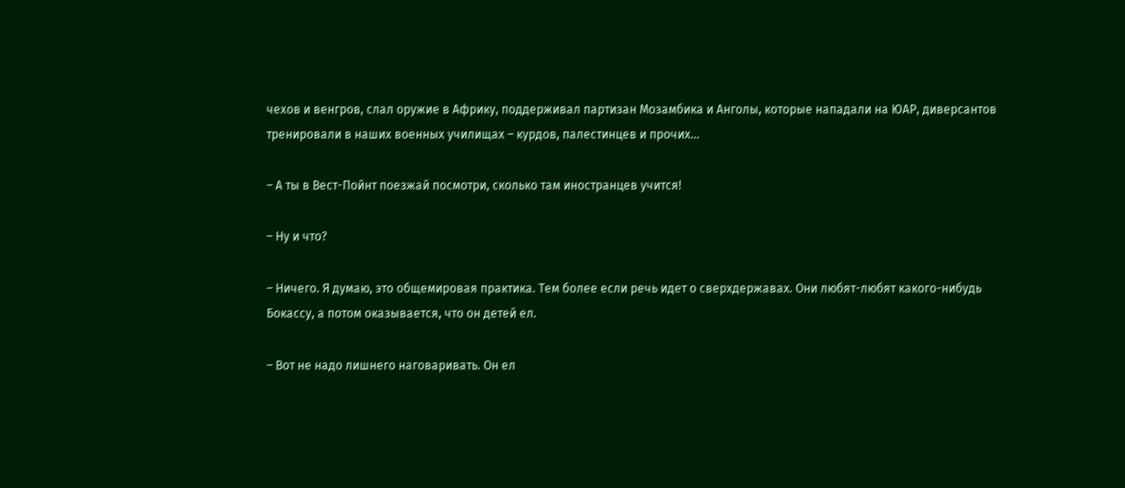чехов и венгров, слал оружие в Африку, поддерживал партизан Мозамбика и Анголы, которые нападали на ЮАР, диверсантов тренировали в наших военных училищах – курдов, палестинцев и прочих…

– А ты в Вест-Пойнт поезжай посмотри, сколько там иностранцев учится!

– Ну и что?

– Ничего. Я думаю, это общемировая практика. Тем более если речь идет о сверхдержавах. Они любят-любят какого-нибудь Бокассу, а потом оказывается, что он детей ел.

– Вот не надо лишнего наговаривать. Он ел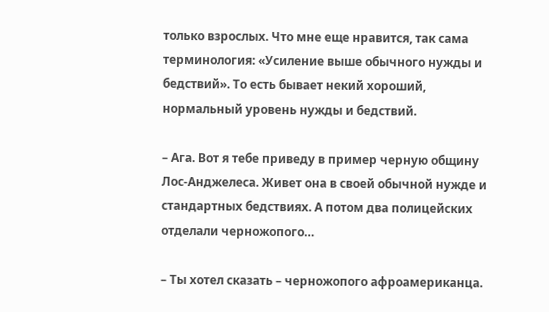только взрослых. Что мне еще нравится, так сама терминология: «Усиление выше обычного нужды и бедствий». То есть бывает некий хороший, нормальный уровень нужды и бедствий.

– Ага. Вот я тебе приведу в пример черную общину Лос-Анджелеса. Живет она в своей обычной нужде и стандартных бедствиях. А потом два полицейских отделали черножопого…

– Ты хотел сказать – черножопого афроамериканца.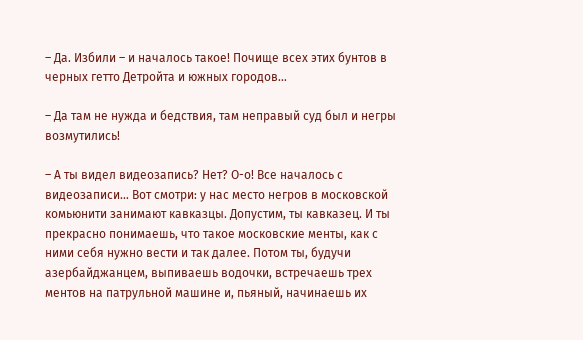– Да. Избили – и началось такое! Почище всех этих бунтов в черных гетто Детройта и южных городов…

– Да там не нужда и бедствия, там неправый суд был и негры возмутились!

– А ты видел видеозапись? Нет? О-о! Все началось с видеозаписи… Вот смотри: у нас место негров в московской комьюнити занимают кавказцы. Допустим, ты кавказец. И ты прекрасно понимаешь, что такое московские менты, как с ними себя нужно вести и так далее. Потом ты, будучи азербайджанцем, выпиваешь водочки, встречаешь трех ментов на патрульной машине и, пьяный, начинаешь их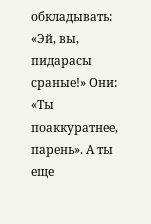обкладывать: «Эй, вы, пидарасы сраные!» Они: «Ты поаккуратнее, парень». А ты еще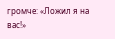громче: «Ложил я на вас!»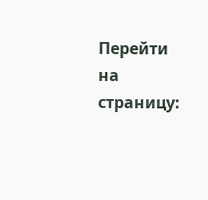Перейти на страницу: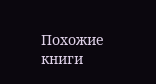Похожие книги